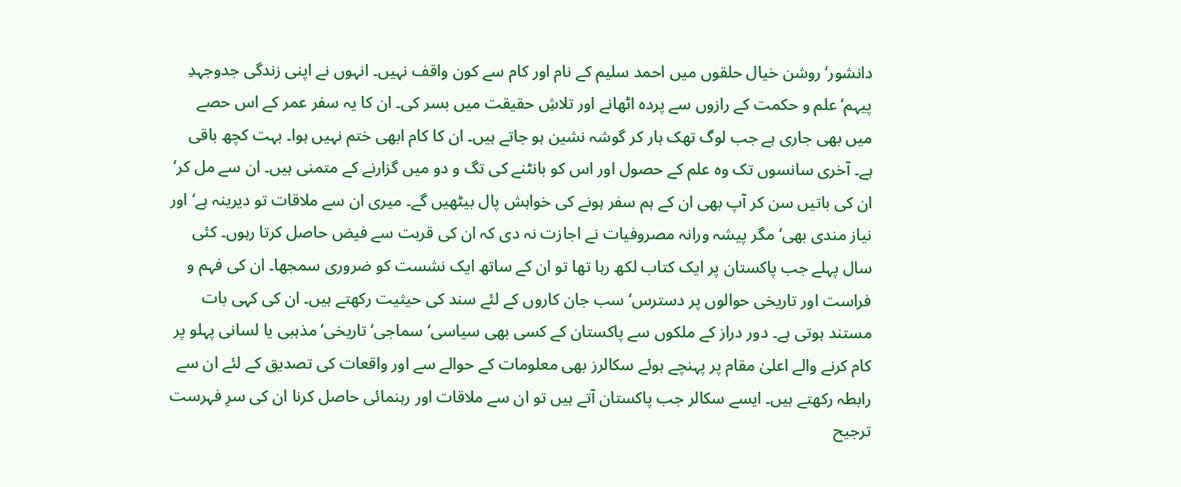دانشور‘ روشن خیال حلقوں میں احمد سلیم کے نام اور کام سے کون واقف نہیں۔ انہوں نے اپنی زندگی جدوجہدِ پیہم‘ علم و حکمت کے رازوں سے پردہ اٹھانے اور تلاشِ حقیقت میں بسر کی۔ ان کا یہ سفر عمر کے اس حصے میں بھی جاری ہے جب لوگ تھک ہار کر گوشہ نشین ہو جاتے ہیں۔ ان کا کام ابھی ختم نہیں ہوا۔ بہت کچھ باقی ہے۔ آخری سانسوں تک وہ علم کے حصول اور اس کو بانٹنے کی تگ و دو میں گزارنے کے متمنی ہیں۔ ان سے مل کر‘ ان کی باتیں سن کر آپ بھی ان کے ہم سفر ہونے کی خواہش پال بیٹھیں گے۔ میری ان سے ملاقات تو دیرینہ ہے‘ اور نیاز مندی بھی‘ مگر پیشہ ورانہ مصروفیات نے اجازت نہ دی کہ ان کی قربت سے فیض حاصل کرتا رہوں۔ کئی سال پہلے جب پاکستان پر ایک کتاب لکھ رہا تھا تو ان کے ساتھ ایک نشست کو ضروری سمجھا۔ ان کی فہم و فراست اور تاریخی حوالوں پر دسترس‘ سب جان کاروں کے لئے سند کی حیثیت رکھتے ہیں۔ ان کی کہی بات مستند ہوتی ہے۔ دور دراز کے ملکوں سے پاکستان کے کسی بھی سیاسی‘ سماجی‘ تاریخی‘ مذہبی یا لسانی پہلو پر کام کرنے والے اعلیٰ مقام پر پہنچے ہوئے سکالرز بھی معلومات کے حوالے سے اور واقعات کی تصدیق کے لئے ان سے رابطہ رکھتے ہیں۔ ایسے سکالر جب پاکستان آتے ہیں تو ان سے ملاقات اور رہنمائی حاصل کرنا ان کی سرِ فہرست ترجیح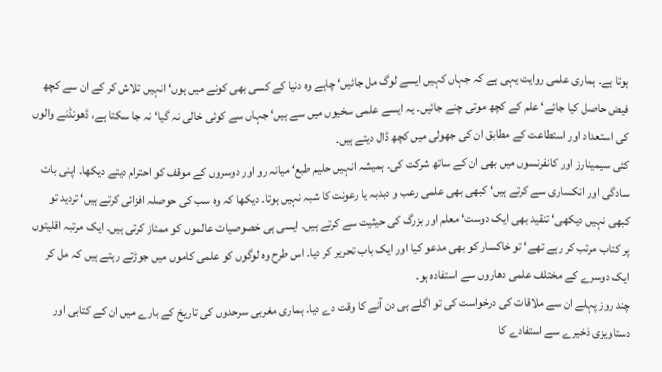ہوتا ہے۔ ہماری علمی روایت یہی ہے کہ جہاں کہیں ایسے لوگ مل جائیں‘ چاہے وہ دنیا کے کسی بھی کونے میں ہوں‘ انہیں تلاش کر کے ان سے کچھ فیض حاصل کیا جائے‘ علم کے کچھ موتی چنے جائیں۔ یہ ایسے علمی سخیوں میں سے ہیں‘ جہاں سے کوئی خالی نہ گیا‘ نہ جا سکتا ہے، ڈھونڈنے والوں کی استعداد اور استطاعت کے مطابق ان کی جھولی میں کچھ ڈال دیتے ہیں۔
کئی سیمینارز اور کانفرنسوں میں بھی ان کے ساتھ شرکت کی۔ ہمیشہ انہیں حلیم طبع‘ میانہ رو اور دوسروں کے موقف کو احترام دیتے دیکھا۔ اپنی بات سادگی اور انکساری سے کرتے ہیں‘ کبھی بھی علمی رعب و دبدبہ یا رعونت کا شبہ نہیں ہوتا۔ دیکھا کہ وہ سب کی حوصلہ افزائی کرتے ہیں‘ تردید تو کبھی نہیں دیکھی‘ تنقید بھی ایک دوست‘ معلم اور بزرگ کی حیثیت سے کرتے ہیں۔ ایسی ہی خصوصیات عالموں کو ممتاز کرتی ہیں۔ ایک مرتبہ اقلیتوں پر کتاب مرتب کر رہے تھے‘ تو خاکسار کو بھی مدعو کیا اور ایک باب تحریر کر دیا۔ اس طرح وہ لوگوں کو علمی کاموں میں جوڑتے رہتے ہیں کہ مل کر ایک دوسرے کے مختلف علمی دھاروں سے استفادہ ہو۔
چند روز پہلے ان سے ملاقات کی درخواست کی تو اگلے ہی دن آنے کا وقت دے دیا۔ ہماری مغربی سرحدوں کی تاریخ کے بارے میں ان کے کتابی اور دستاویزی ذخیرے سے استفادے کا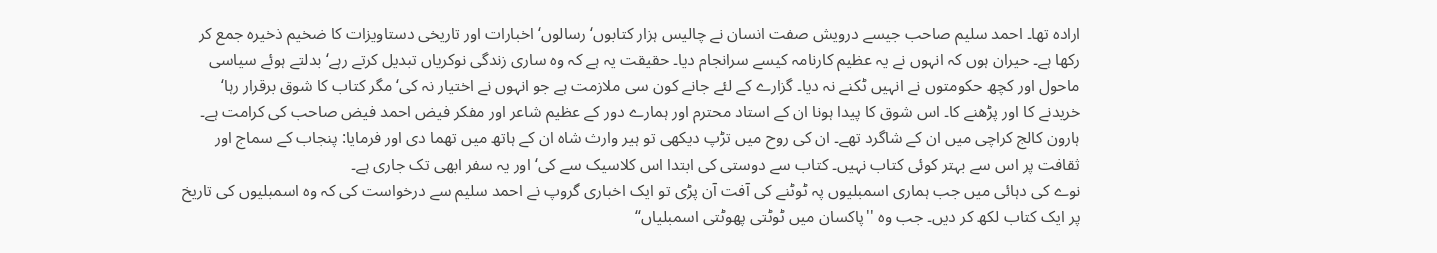ارادہ تھا۔ احمد سلیم صاحب جیسے درویش صفت انسان نے چالیس ہزار کتابوں‘ رسالوں‘ اخبارات اور تاریخی دستاویزات کا ضخیم ذخیرہ جمع کر رکھا ہے۔ حیران ہوں کہ انہوں نے یہ عظیم کارنامہ کیسے سرانجام دیا۔ حقیقت یہ ہے کہ وہ ساری زندگی نوکریاں تبدیل کرتے رہے‘ بدلتے ہوئے سیاسی ماحول اور کچھ حکومتوں نے انہیں ٹکنے نہ دیا۔ گزارے کے لئے جانے کون سی ملازمت ہے جو انہوں نے اختیار نہ کی‘ مگر کتاب کا شوق برقرار رہا‘ خریدنے کا اور پڑھنے کا۔ اس شوق کا پیدا ہونا ان کے استاد محترم اور ہمارے دور کے عظیم شاعر اور مفکر فیض احمد فیض صاحب کی کرامت ہے۔ ہارون کالج کراچی میں ان کے شاگرد تھے۔ ان کی روح میں تڑپ دیکھی تو ہیر وارث شاہ ان کے ہاتھ میں تھما دی اور فرمایا: پنجاب کے سماج اور ثقافت پر اس سے بہتر کوئی کتاب نہیں۔ کتاب سے دوستی کی ابتدا اس کلاسیک سے کی‘ اور یہ سفر ابھی تک جاری ہے۔
نوے کی دہائی میں جب ہماری اسمبلیوں پہ ٹوٹنے کی آفت آن پڑی تو ایک اخباری گروپ نے احمد سلیم سے درخواست کی کہ وہ اسمبلیوں کی تاریخ پر ایک کتاب لکھ کر دیں۔ جب وہ ''پاکسان میں ٹوٹتی پھوٹتی اسمبلیاں‘‘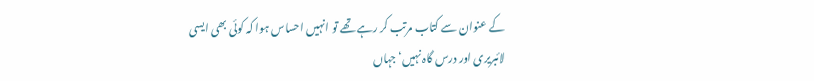کے عنوان سے کتاب مرتب کر رہے تھے تو انہیں احساس ہوا کہ کوئی بھی ایسی لائبریری اور درس گاہ نہیں‘ جہاں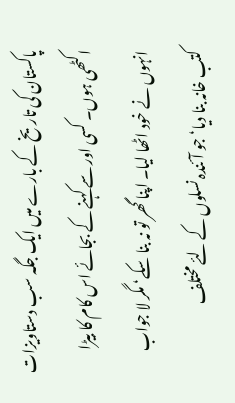پاکستان کی تاریخ کے بارے میں ایک جگہ سب دستاویزات اکٹھی ہوں۔ کسی اور سے کہنے کے بجائے اس کام کا بیڑا انہوں نے خود اٹھا لیا۔ اپنا گھر تو نہ بنا سکے‘ مگر لا جواب کتب خانہ بنا دیا‘ جو آئندہ نسلوں کے لئے مختلف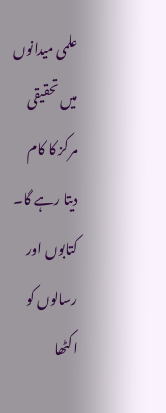علمی میدانوں میں تحقیقی مرکز کا کام دیتا رہے گا۔ کتابوں اور رسالوں کو اکٹھا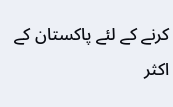کرنے کے لئے پاکستان کے اکثر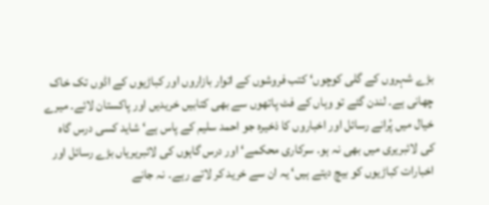بڑے شہروں کے گلی کوچوں‘ کتب فروشوں کے اتوار بازاروں اور کباڑیوں کے اڈوں تک خاک چھانی ہے۔ لندن گئے تو وہاں کے فٹ پاتھوں سے بھی کتابیں خریدیں اور پاکستان لائے۔ میرے خیال میں پُرانے رسائل اور اخباروں کا ذخیرہ جو احمد سلیم کے پاس ہے‘ شاید کسی درس گاہ کی لائبریری میں بھی نہ ہو۔ سرکاری محکمے‘ اور درس گاہوں کی لائبریریاں بڑے رسائل اور اخبارات کباڑیوں کو بیچ دیتے ہیں‘ یہ ان سے خرید کر لاتے رہے۔ نہ جانے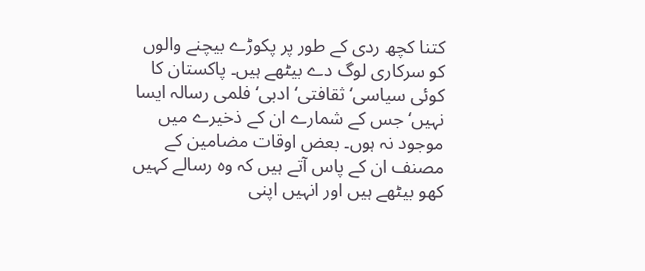کتنا کچھ ردی کے طور پر پکوڑے بیچنے والوں کو سرکاری لوگ دے بیٹھے ہیں۔ پاکستان کا کوئی سیاسی‘ ثقافتی‘ ادبی‘ فلمی رسالہ ایسا نہیں‘ جس کے شمارے ان کے ذخیرے میں موجود نہ ہوں۔ بعض اوقات مضامین کے مصنف ان کے پاس آتے ہیں کہ وہ رسالے کہیں کھو بیٹھے ہیں اور انہیں اپنی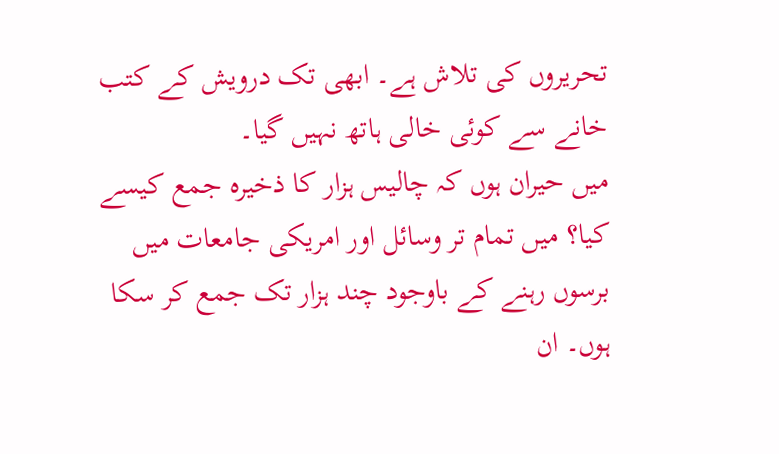تحریروں کی تلاش ہے۔ ابھی تک درویش کے کتب خانے سے کوئی خالی ہاتھ نہیں گیا۔
میں حیران ہوں کہ چالیس ہزار کا ذخیرہ جمع کیسے کیا؟ میں تمام تر وسائل اور امریکی جامعات میں برسوں رہنے کے باوجود چند ہزار تک جمع کر سکا ہوں۔ ان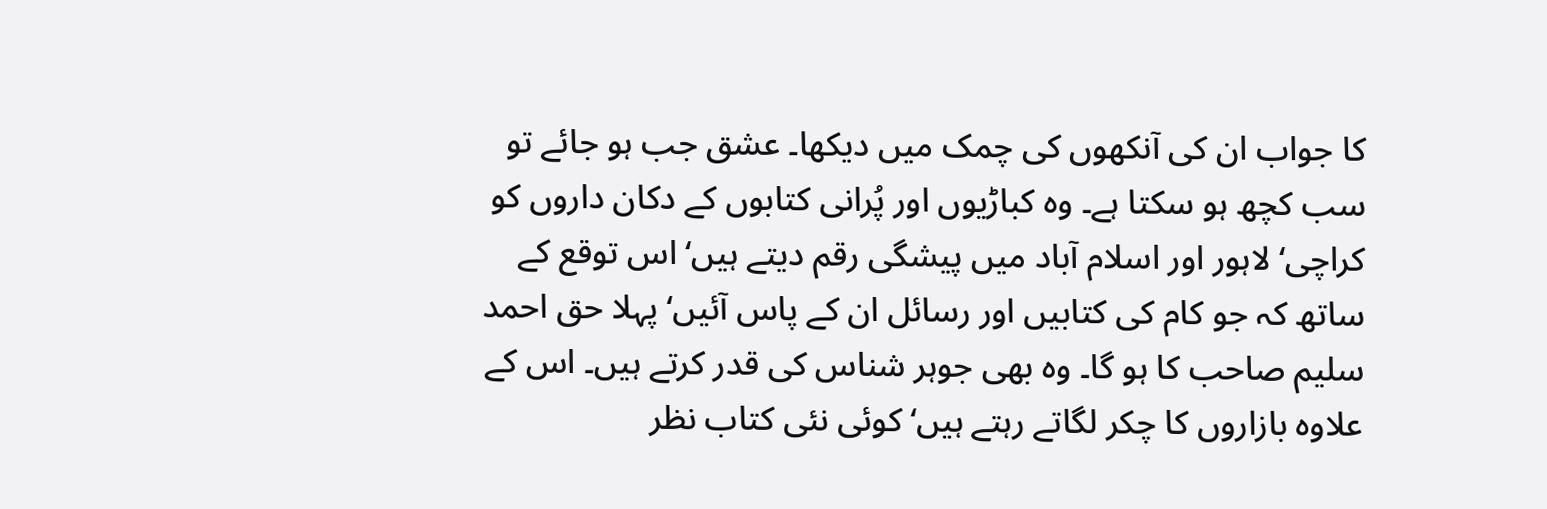کا جواب ان کی آنکھوں کی چمک میں دیکھا۔ عشق جب ہو جائے تو سب کچھ ہو سکتا ہے۔ وہ کباڑیوں اور پُرانی کتابوں کے دکان داروں کو کراچی‘ لاہور اور اسلام آباد میں پیشگی رقم دیتے ہیں‘ اس توقع کے ساتھ کہ جو کام کی کتابیں اور رسائل ان کے پاس آئیں‘ پہلا حق احمد سلیم صاحب کا ہو گا۔ وہ بھی جوہر شناس کی قدر کرتے ہیں۔ اس کے علاوہ بازاروں کا چکر لگاتے رہتے ہیں‘ کوئی نئی کتاب نظر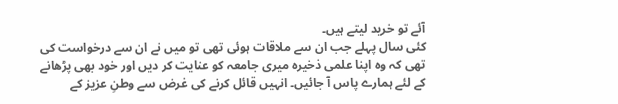آئے تو خرید لیتے ہیں۔
کئی سال پہلے جب ان سے ملاقات ہوئی تھی تو میں نے ان سے درخواست کی تھی کہ وہ اپنا علمی ذخیرہ میری جامعہ کو عنایت کر دیں اور خود بھی پڑھانے کے لئے ہمارے پاس آ جائیں۔ انہیں قائل کرنے کی غرض سے وطنِ عزیز کے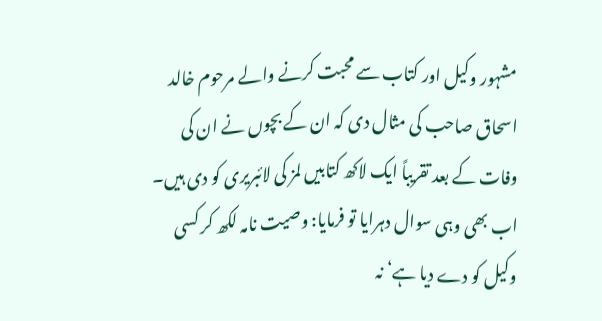مشہور وکیل اور کتاب سے محبت کرنے والے مرحوم خالد اسحاق صاحب کی مثال دی کہ ان کے بچوں نے ان کی وفات کے بعد تقریباً ایک لاکھ کتابیں لمز کی لائبریری کو دی ہیں۔ اب بھی وہی سوال دہرایا تو فرمایا: وصیت نامہ لکھ کر کسی وکیل کو دے دیا ہے‘ نہ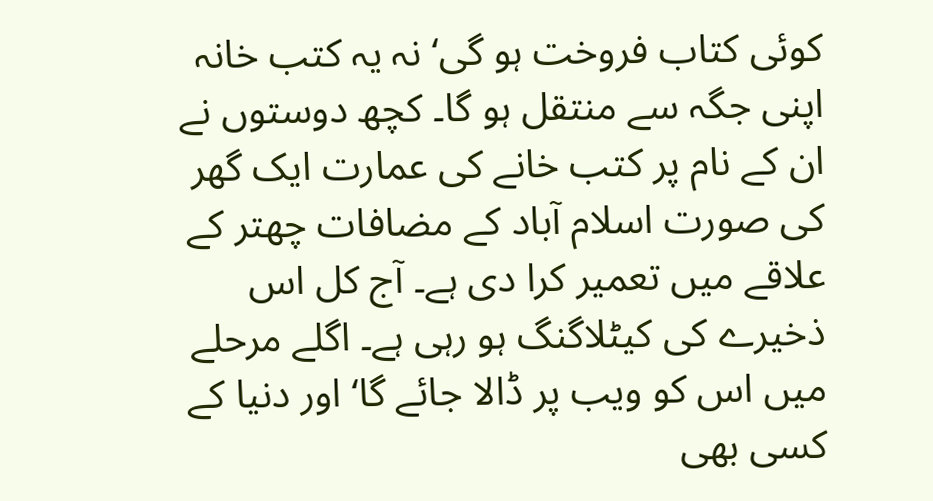کوئی کتاب فروخت ہو گی‘ نہ یہ کتب خانہ اپنی جگہ سے منتقل ہو گا۔ کچھ دوستوں نے ان کے نام پر کتب خانے کی عمارت ایک گھر کی صورت اسلام آباد کے مضافات چھتر کے علاقے میں تعمیر کرا دی ہے۔ آج کل اس ذخیرے کی کیٹلاگنگ ہو رہی ہے۔ اگلے مرحلے میں اس کو ویب پر ڈالا جائے گا‘ اور دنیا کے کسی بھی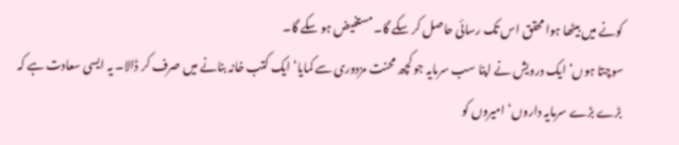کونے میں بیٹھا ہوا محقق اس تک رسائی حاصل کر سکے گا۔ مستفیض ہو سکے گا۔
سوچتا ہوں‘ ایک درویش نے اپنا سب سرمایہ جو کچھ محنت مزدوری سے کمایا‘ ایک کتب خانہ بنانے میں صرف کر ڈالا۔ یہ ایسی سعادت ہے کہ بڑے بڑے سرمایہ داروں‘ امیروں کو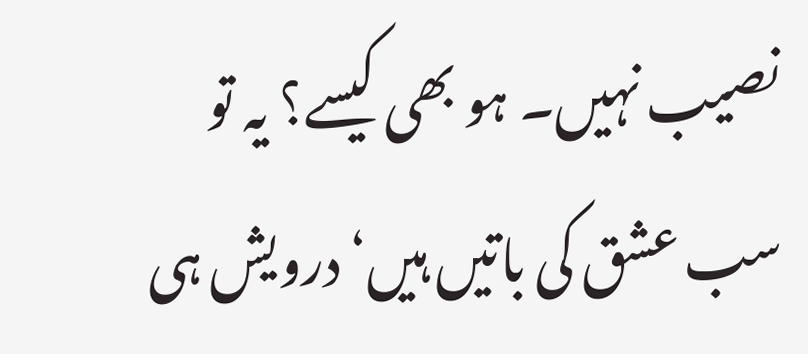نصیب نہیں۔ ہو بھی کیسے؟ یہ تو سب عشق کی باتیں ہیں‘ درویش ہی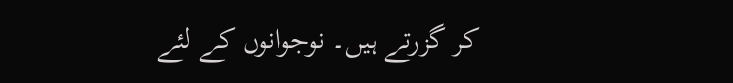کر گزرتے ہیں۔ نوجوانوں کے لئے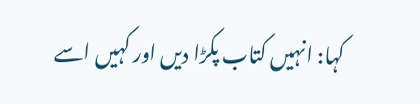کہا: انہیں کتاب پکڑا دیں اور کہیں اسے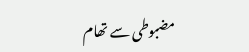مضبوطی سے تھام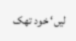لیں‘ خود تھک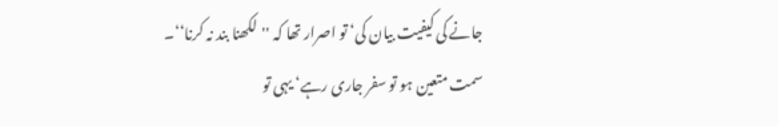جانے کی کیفیت بیان کی‘ تو اصرار تھا کہ ''لکھنا بند نہ کرنا‘‘۔ سمت متعین ہو تو سفر جاری رہے‘ یہی تو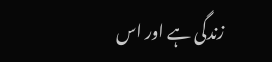زندگی ہے اور اس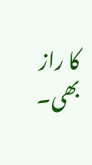کا راز بھی۔